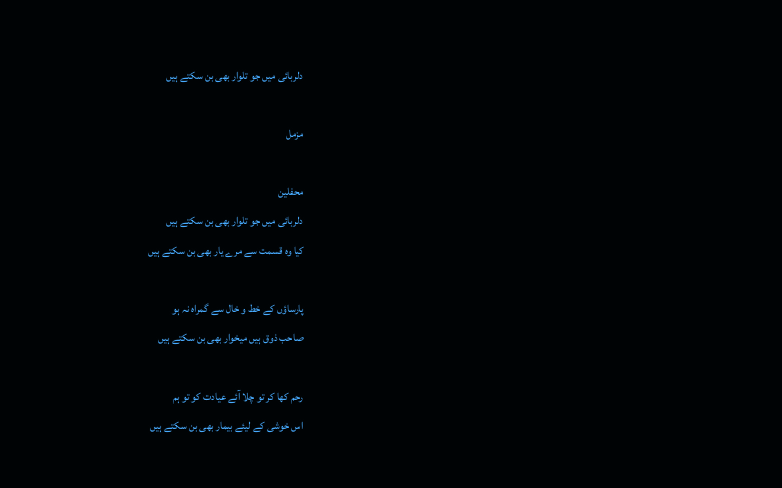دلربائی میں جو تلوار بھی بن سکتے ہیں

مزمل

محفلین
دلربائی میں جو تلوار بھی بن سکتے ہیں
کیا وہ قسمت سے مرے یار بھی بن سکتے ہیں

پارساؤں کے خط و خال سے گمراہ نہ ہو
صاحب ذوق ہیں میخوار بھی بن سکتے ہیں

رحم کھا کر تو چلا آئے عیادت کو تو ہم
اس خوشی کے لیئے بیمار بھی بن سکتے ہیں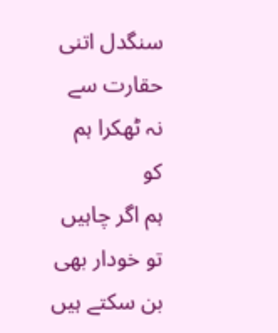سنگدل اتنی حقارت سے نہ ٹھکرا ہم کو
ہم اگر چاہیں تو خودار بھی بن سکتے ہیں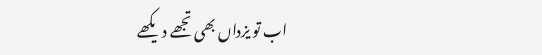اب تو یزداں بھی تجھے دیکھے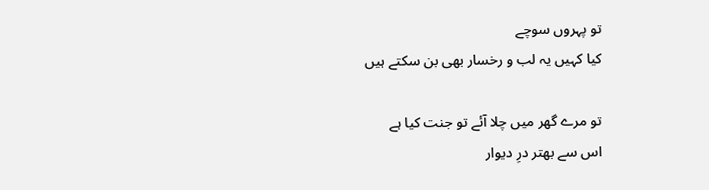تو پہروں سوچے
کیا کہیں یہ لب و رخسار بھی بن سکتے ہیں

تو مرے گھر میں چلا آئے تو جنت کیا ہے
اس سے بھتر درِ دیوار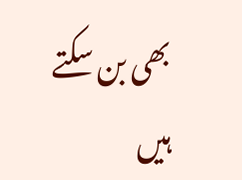بھی بن سکتے ہیں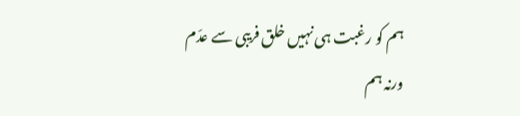ہم کو رغبت ہی نہیں خلق فریبی سے عدّم
ورنہ ہم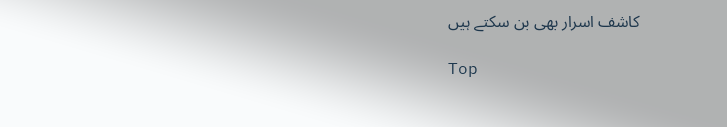کاشف اسرار بھی بن سکتے ہیں

Top